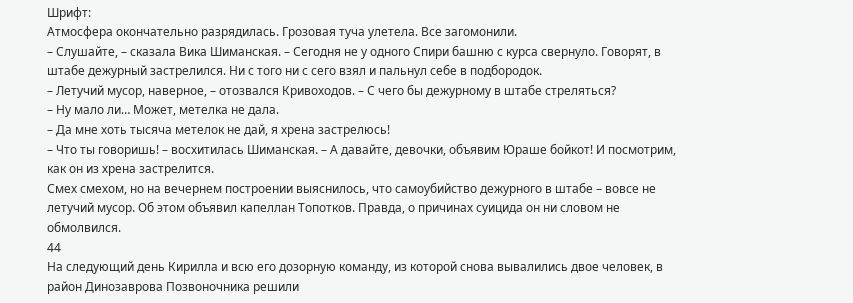Шрифт:
Атмосфера окончательно разрядилась. Грозовая туча улетела. Все загомонили.
– Слушайте, – сказала Вика Шиманская. – Сегодня не у одного Спири башню с курса свернуло. Говорят, в штабе дежурный застрелился. Ни с того ни с сего взял и пальнул себе в подбородок.
– Летучий мусор, наверное, – отозвался Кривоходов. – С чего бы дежурному в штабе стреляться?
– Ну мало ли… Может, метелка не дала.
– Да мне хоть тысяча метелок не дай, я хрена застрелюсь!
– Что ты говоришь! – восхитилась Шиманская. – А давайте, девочки, объявим Юраше бойкот! И посмотрим, как он из хрена застрелится.
Смех смехом, но на вечернем построении выяснилось, что самоубийство дежурного в штабе – вовсе не летучий мусор. Об этом объявил капеллан Топотков. Правда, о причинах суицида он ни словом не обмолвился.
44
На следующий день Кирилла и всю его дозорную команду, из которой снова вывалились двое человек, в район Динозаврова Позвоночника решили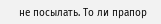не посылать. То ли прапор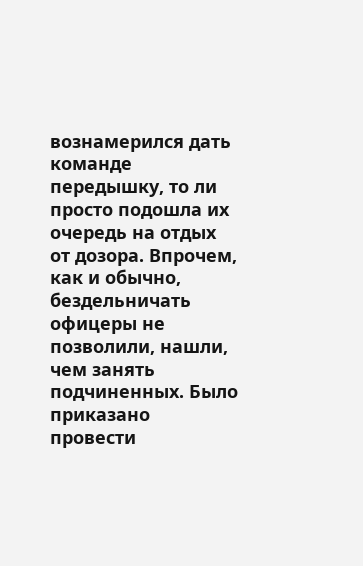вознамерился дать команде передышку, то ли просто подошла их очередь на отдых от дозора. Впрочем, как и обычно, бездельничать офицеры не позволили, нашли, чем занять подчиненных. Было приказано провести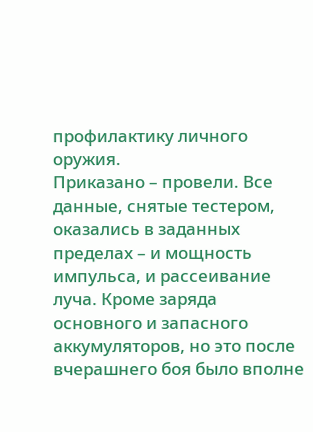профилактику личного оружия.
Приказано – провели. Все данные, снятые тестером, оказались в заданных пределах – и мощность импульса, и рассеивание луча. Кроме заряда основного и запасного аккумуляторов, но это после вчерашнего боя было вполне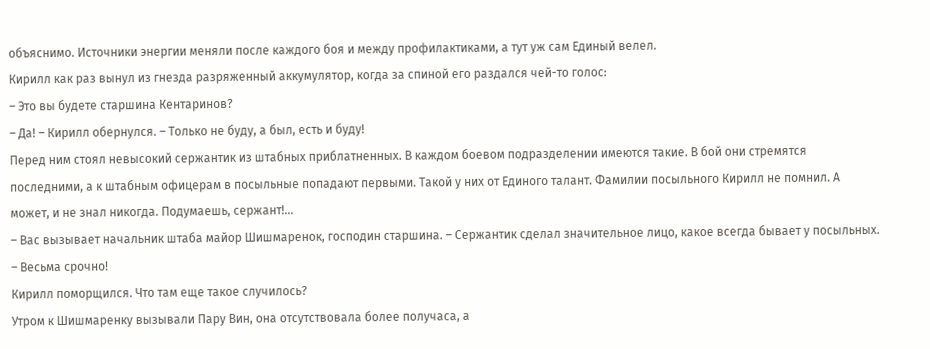объяснимо. Источники энергии меняли после каждого боя и между профилактиками, а тут уж сам Единый велел.
Кирилл как раз вынул из гнезда разряженный аккумулятор, когда за спиной его раздался чей-то голос:
– Это вы будете старшина Кентаринов?
– Да! – Кирилл обернулся. – Только не буду, а был, есть и буду!
Перед ним стоял невысокий сержантик из штабных приблатненных. В каждом боевом подразделении имеются такие. В бой они стремятся последними, а к штабным офицерам в посыльные попадают первыми. Такой у них от Единого талант. Фамилии посыльного Кирилл не помнил. А может, и не знал никогда. Подумаешь, сержант!…
– Вас вызывает начальник штаба майор Шишмаренок, господин старшина. – Сержантик сделал значительное лицо, какое всегда бывает у посыльных. – Весьма срочно!
Кирилл поморщился. Что там еще такое случилось?
Утром к Шишмаренку вызывали Пару Вин, она отсутствовала более получаса, а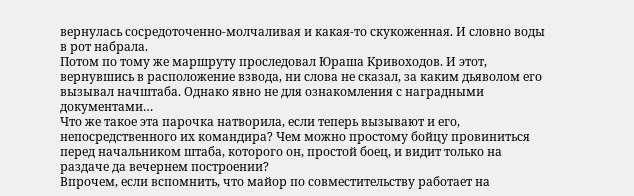вернулась сосредоточенно-молчаливая и какая-то скукоженная. И словно воды в рот набрала.
Потом по тому же маршруту проследовал Юраша Кривоходов. И этот, вернувшись в расположение взвода, ни слова не сказал, за каким дьяволом его вызывал начштаба. Однако явно не для ознакомления с наградными документами…
Что же такое эта парочка натворила, если теперь вызывают и его, непосредственного их командира? Чем можно простому бойцу провиниться перед начальником штаба, которого он, простой боец, и видит только на раздаче да вечернем построении?
Впрочем, если вспомнить, что майор по совместительству работает на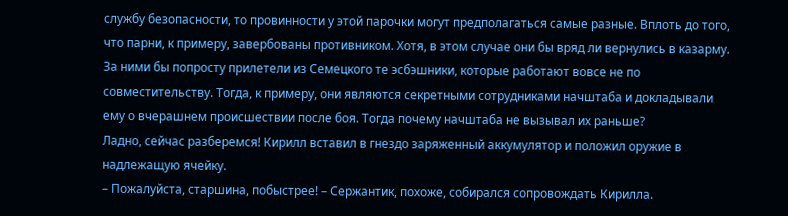службу безопасности, то провинности у этой парочки могут предполагаться самые разные. Вплоть до того, что парни, к примеру, завербованы противником. Хотя, в этом случае они бы вряд ли вернулись в казарму. За ними бы попросту прилетели из Семецкого те эсбэшники, которые работают вовсе не по совместительству. Тогда, к примеру, они являются секретными сотрудниками начштаба и докладывали ему о вчерашнем происшествии после боя. Тогда почему начштаба не вызывал их раньше?
Ладно, сейчас разберемся! Кирилл вставил в гнездо заряженный аккумулятор и положил оружие в надлежащую ячейку.
– Пожалуйста, старшина, побыстрее! – Сержантик, похоже, собирался сопровождать Кирилла.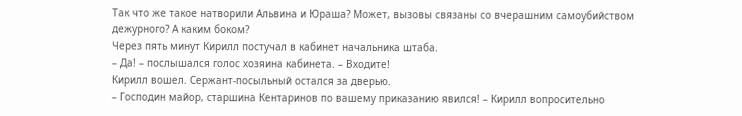Так что же такое натворили Альвина и Юраша? Может, вызовы связаны со вчерашним самоубийством дежурного? А каким боком?
Через пять минут Кирилл постучал в кабинет начальника штаба.
– Да! – послышался голос хозяина кабинета. – Входите!
Кирилл вошел. Сержант-посыльный остался за дверью.
– Господин майор, старшина Кентаринов по вашему приказанию явился! – Кирилл вопросительно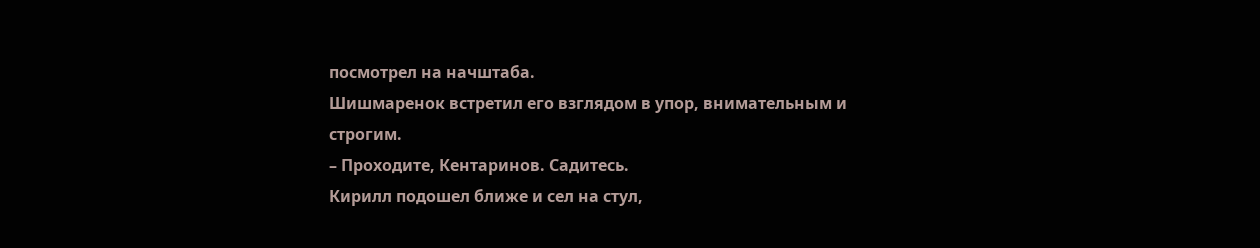посмотрел на начштаба.
Шишмаренок встретил его взглядом в упор, внимательным и строгим.
– Проходите, Кентаринов. Садитесь.
Кирилл подошел ближе и сел на стул,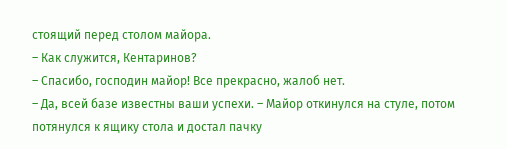стоящий перед столом майора.
– Как служится, Кентаринов?
– Спасибо, господин майор! Все прекрасно, жалоб нет.
– Да, всей базе известны ваши успехи. – Майор откинулся на стуле, потом потянулся к ящику стола и достал пачку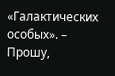«Галактических особых». – Прошу,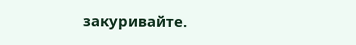закуривайте.